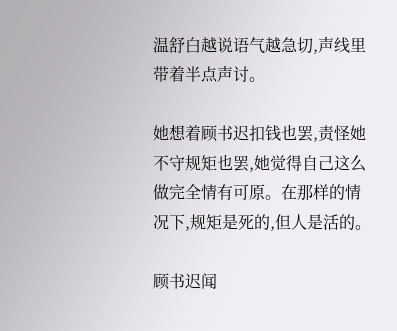温舒白越说语气越急切,声线里带着半点声讨。

她想着顾书迟扣钱也罢,责怪她不守规矩也罢,她觉得自己这么做完全情有可原。在那样的情况下,规矩是死的,但人是活的。

顾书迟闻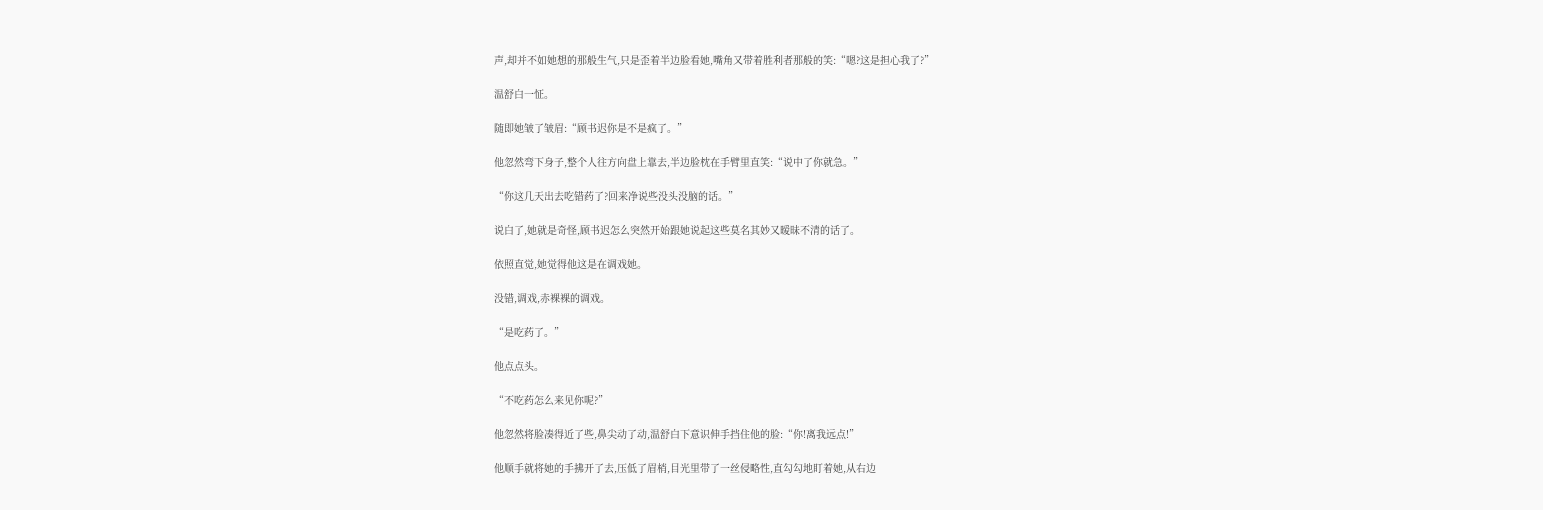声,却并不如她想的那般生气,只是歪着半边脸看她,嘴角又带着胜利者那般的笑:“嗯?这是担心我了?”

温舒白一怔。

随即她皱了皱眉:“顾书迟你是不是疯了。”

他忽然弯下身子,整个人往方向盘上靠去,半边脸枕在手臂里直笑:“说中了你就急。”

“你这几天出去吃错药了?回来净说些没头没脑的话。”

说白了,她就是奇怪,顾书迟怎么突然开始跟她说起这些莫名其妙又暧昧不清的话了。

依照直觉,她觉得他这是在调戏她。

没错,调戏,赤裸裸的调戏。

“是吃药了。”

他点点头。

“不吃药怎么来见你呢?”

他忽然将脸凑得近了些,鼻尖动了动,温舒白下意识伸手挡住他的脸:“你!离我远点!”

他顺手就将她的手拂开了去,压低了眉梢,目光里带了一丝侵略性,直勾勾地盯着她,从右边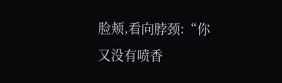脸颊,看向脖颈:“你又没有喷香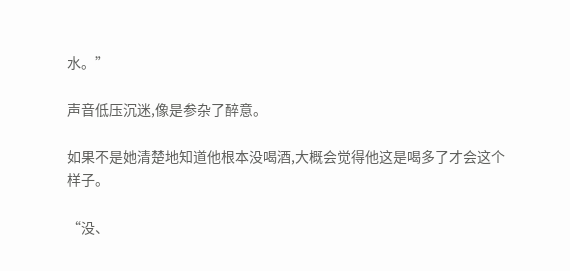水。”

声音低压沉迷,像是参杂了醉意。

如果不是她清楚地知道他根本没喝酒,大概会觉得他这是喝多了才会这个样子。

“没、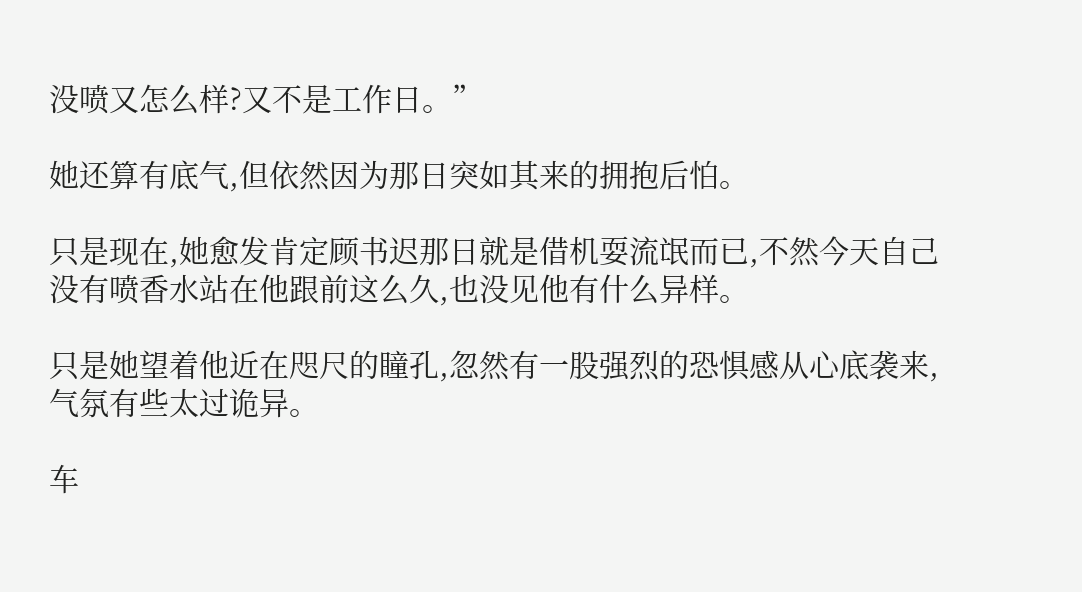没喷又怎么样?又不是工作日。”

她还算有底气,但依然因为那日突如其来的拥抱后怕。

只是现在,她愈发肯定顾书迟那日就是借机耍流氓而已,不然今天自己没有喷香水站在他跟前这么久,也没见他有什么异样。

只是她望着他近在咫尺的瞳孔,忽然有一股强烈的恐惧感从心底袭来,气氛有些太过诡异。

车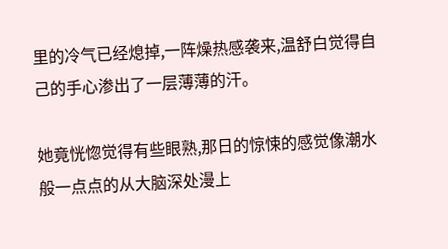里的冷气已经熄掉,一阵燥热感袭来,温舒白觉得自己的手心渗出了一层薄薄的汗。

她竟恍惚觉得有些眼熟,那日的惊悚的感觉像潮水般一点点的从大脑深处漫上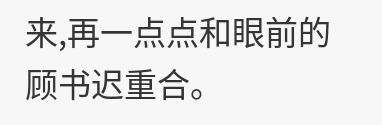来,再一点点和眼前的顾书迟重合。